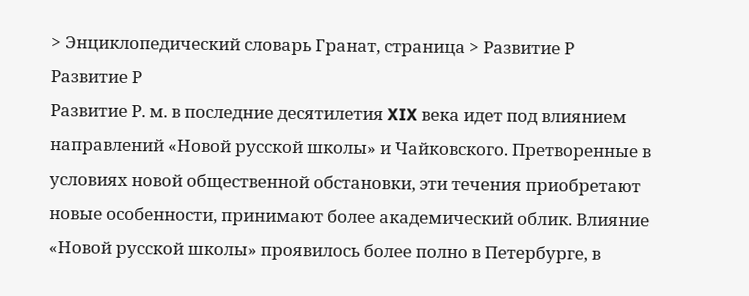> Энциклопедический словарь Гранат, страница > Развитие Р
Развитие Р
Развитие Р. м. в последние десятилетия XIX века идет под влиянием направлений «Новой русской школы» и Чайковского. Претворенные в условиях новой общественной обстановки, эти течения приобретают новые особенности, принимают более академический облик. Влияние «Новой русской школы» проявилось более полно в Петербурге, в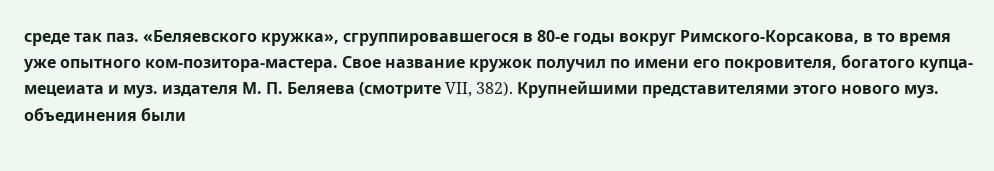среде так паз. «Беляевского кружка», сгруппировавшегося в 80-е годы вокруг Римского-Корсакова, в то время уже опытного ком-позитора-мастера. Свое название кружок получил по имени его покровителя, богатого купца-мецеиата и муз. издателя М. П. Беляева (смотрите VII, 382). Крупнейшими представителями этого нового муз. объединения были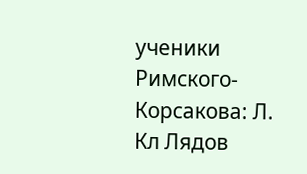ученики Римского-Корсакова: Л. Кл Лядов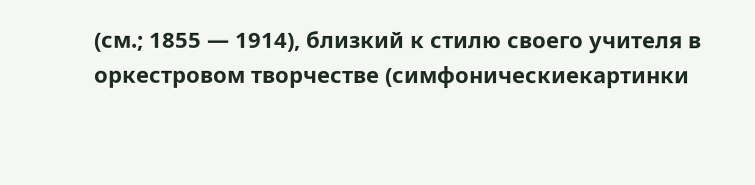(см.; 1855 — 1914), близкий к стилю своего учителя в оркестровом творчестве (симфоническиекартинки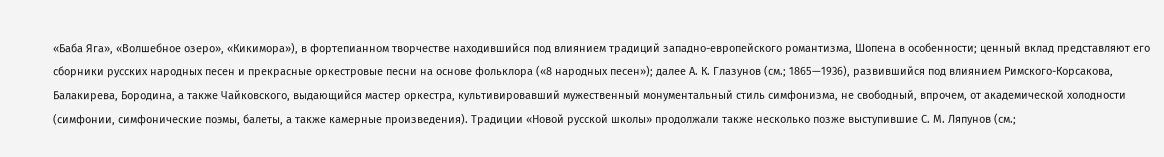«Баба Яга», «Волшебное озеро», «Кикимора»), в фортепианном творчестве находившийся под влиянием традиций западно-европейского романтизма, Шопена в особенности; ценный вклад представляют его сборники русских народных песен и прекрасные оркестровые песни на основе фольклора («8 народных песен»); далее А. К. Глазунов (см.; 1865—1936), развившийся под влиянием Римского-Корсакова, Балакирева, Бородина, а также Чайковского, выдающийся мастер оркестра, культивировавший мужественный монументальный стиль симфонизма, не свободный, впрочем, от академической холодности (симфонии, симфонические поэмы, балеты, а также камерные произведения). Традиции «Новой русской школы» продолжали также несколько позже выступившие С. М. Ляпунов (см.;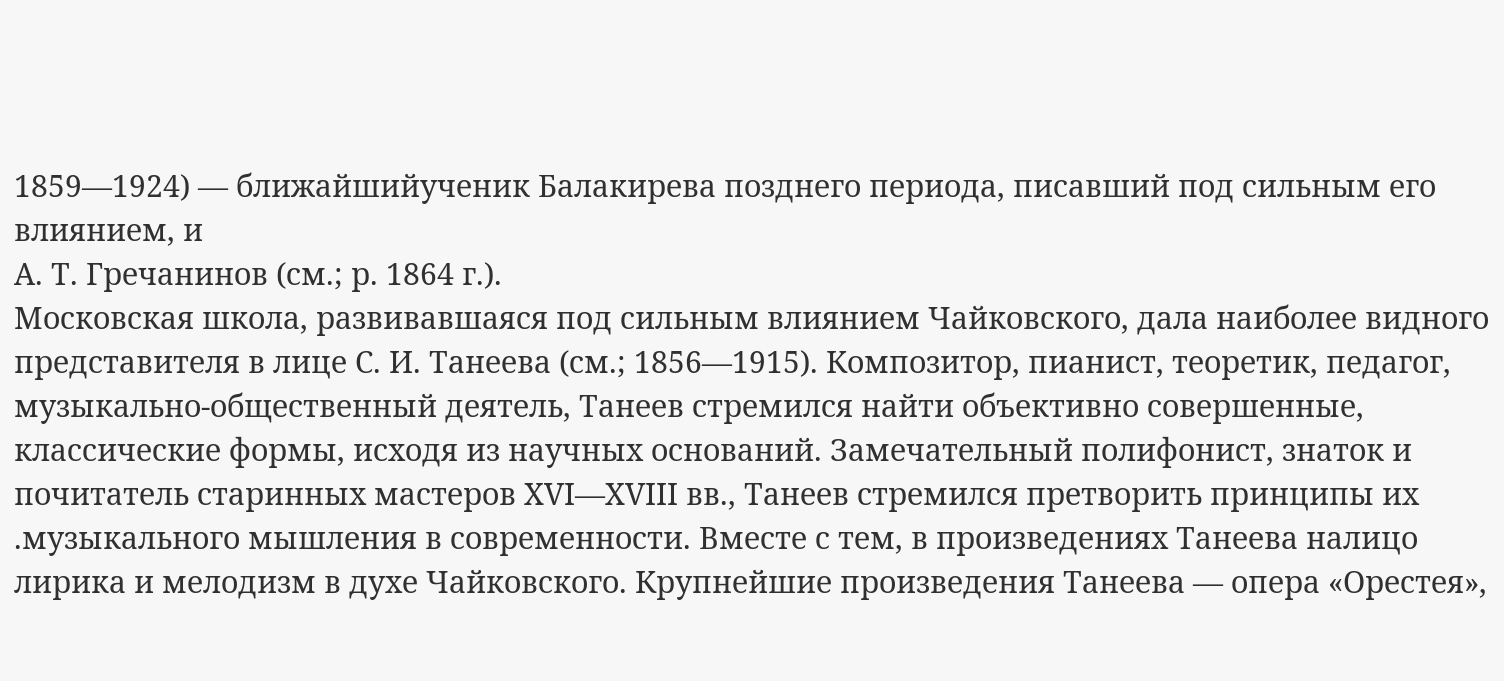1859—1924) — ближайшийученик Балакирева позднего периода, писавший под сильным его влиянием, и
А. Т. Гречанинов (см.; р. 1864 г.).
Московская школа, развивавшаяся под сильным влиянием Чайковского, дала наиболее видного представителя в лице С. И. Танеева (см.; 1856—1915). Композитор, пианист, теоретик, педагог, музыкально-общественный деятель, Танеев стремился найти объективно совершенные, классические формы, исходя из научных оснований. Замечательный полифонист, знаток и почитатель старинных мастеров XVI—XVIII вв., Танеев стремился претворить принципы их .музыкального мышления в современности. Вместе с тем, в произведениях Танеева налицо лирика и мелодизм в духе Чайковского. Крупнейшие произведения Танеева — опера «Орестея»,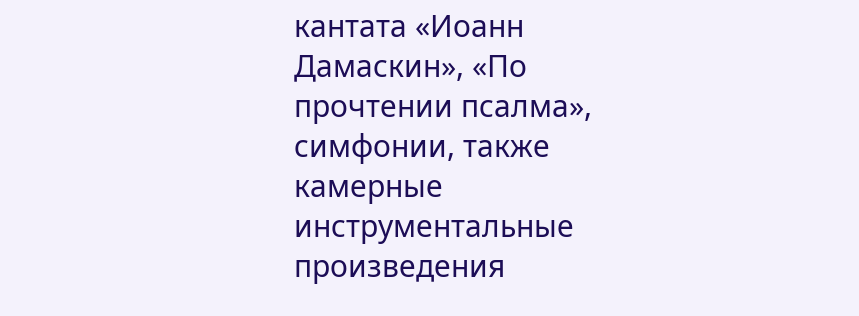кантата «Иоанн Дамаскин», «По прочтении псалма», симфонии, также камерные инструментальные произведения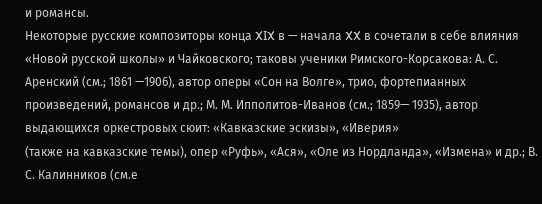и романсы.
Некоторые русские композиторы конца XIX в — начала XX в сочетали в себе влияния «Новой русской школы» и Чайковского; таковы ученики Римского-Корсакова: А. С. Аренский (см.; 1861 —1906), автор оперы «Сон на Волге», трио, фортепианных произведений, романсов и др.; М. М. Ипполитов-Иванов (см.; 1859— 1935), автор выдающихся оркестровых сюит: «Кавказские эскизы», «Иверия»
(также на кавказские темы), опер «Руфь», «Ася», «Оле из Нордланда», «Измена» и др.; В. С. Калинников (см.е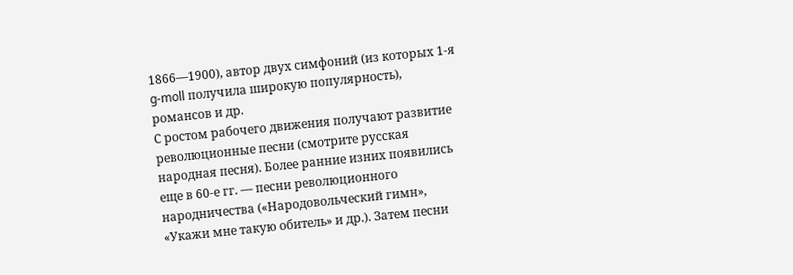1866—1900), автор двух симфоний (из которых 1-я g-moll получила широкую популярность), романсов и др.
С ростом рабочего движения получают развитие революционные песни (смотрите русская народная песня). Более ранние изних появились еще в 60-е гг. — песни революционного народничества («Народовольческий гимн», «Укажи мне такую обитель» и др.). Затем песни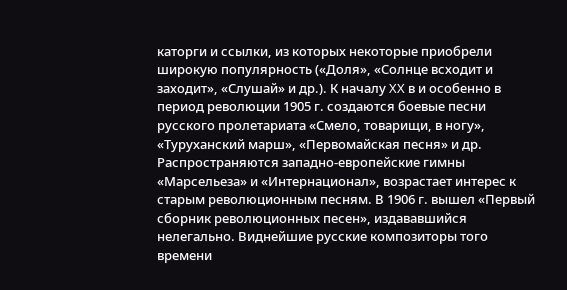каторги и ссылки, из которых некоторые приобрели широкую популярность («Доля», «Солнце всходит и заходит», «Слушай» и др.). К началу XX в и особенно в период революции 1905 г. создаются боевые песни русского пролетариата «Смело, товарищи, в ногу», «Туруханский марш», «Первомайская песня» и др. Распространяются западно-европейские гимны «Марсельеза» и «Интернационал», возрастает интерес к старым революционным песням. В 1906 г. вышел «Первый сборник революционных песен», издававшийся нелегально. Виднейшие русские композиторы того времени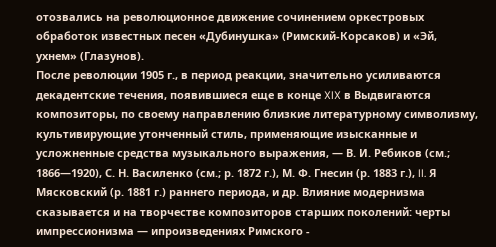отозвались на революционное движение сочинением оркестровых обработок известных песен «Дубинушка» (Римский-Корсаков) и «Эй, ухнем» (Глазунов).
После революции 1905 г., в период реакции, значительно усиливаются декадентские течения, появившиеся еще в конце XIX в Выдвигаются композиторы, по своему направлению близкие литературному символизму, культивирующие утонченный стиль, применяющие изысканные и усложненные средства музыкального выражения, — В. И. Ребиков (см.; 1866—1920), С. Н. Василенко (см.; р. 1872 г.), М. Ф. Гнесин (р. 1883 г.), II. Я Мясковский (р. 1881 г.) раннего периода, и др. Влияние модернизма сказывается и на творчестве композиторов старших поколений: черты импрессионизма — ипроизведениях Римского -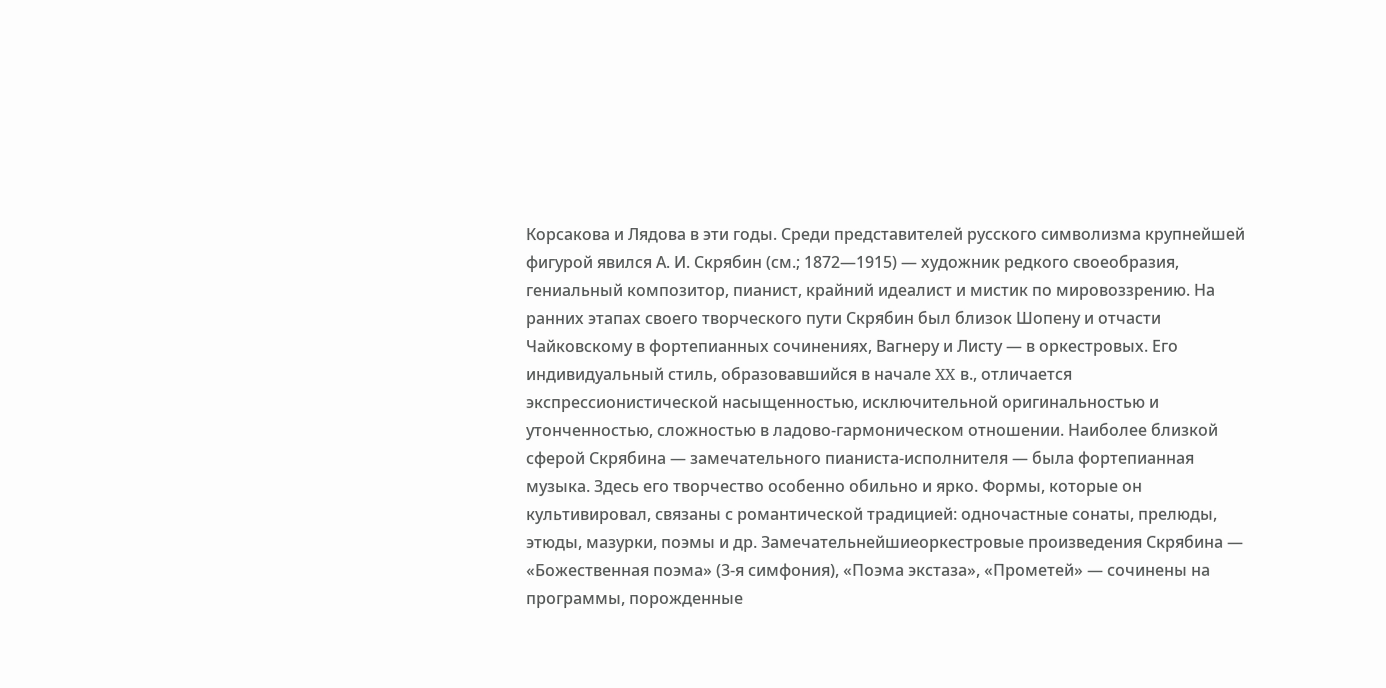Корсакова и Лядова в эти годы. Среди представителей русского символизма крупнейшей фигурой явился А. И. Скрябин (см.; 1872—1915) — художник редкого своеобразия, гениальный композитор, пианист, крайний идеалист и мистик по мировоззрению. На ранних этапах своего творческого пути Скрябин был близок Шопену и отчасти Чайковскому в фортепианных сочинениях, Вагнеру и Листу — в оркестровых. Его индивидуальный стиль, образовавшийся в начале XX в., отличается экспрессионистической насыщенностью, исключительной оригинальностью и утонченностью, сложностью в ладово-гармоническом отношении. Наиболее близкой сферой Скрябина — замечательного пианиста-исполнителя — была фортепианная музыка. Здесь его творчество особенно обильно и ярко. Формы, которые он культивировал, связаны с романтической традицией: одночастные сонаты, прелюды, этюды, мазурки, поэмы и др. Замечательнейшиеоркестровые произведения Скрябина — «Божественная поэма» (3-я симфония), «Поэма экстаза», «Прометей» — сочинены на программы, порожденные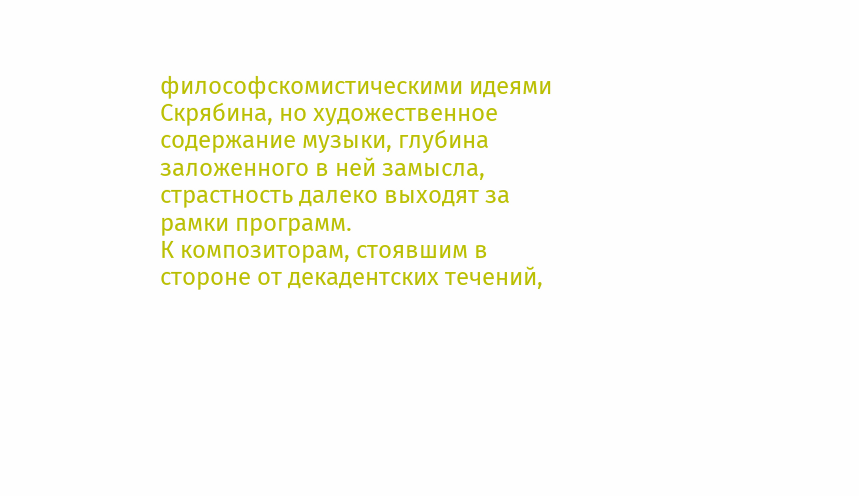философскомистическими идеями Скрябина, но художественное содержание музыки, глубина заложенного в ней замысла, страстность далеко выходят за рамки программ.
К композиторам, стоявшим в стороне от декадентских течений,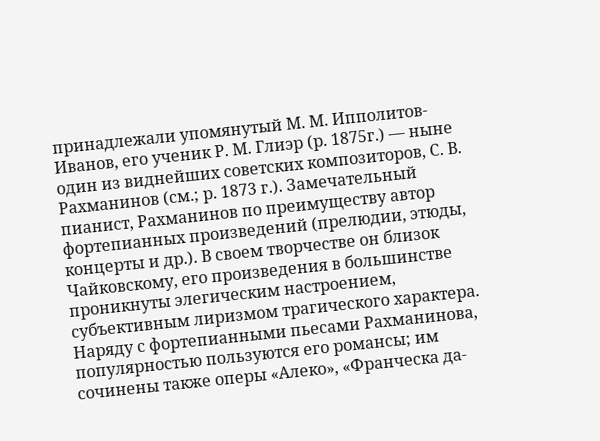принадлежали упомянутый М. М. Ипполитов-Иванов, его ученик Р. М. Глиэр (р. 1875г.) — ныне один из виднейших советских композиторов, С. В. Рахманинов (см.; р. 1873 г.). Замечательный пианист, Рахманинов по преимуществу автор фортепианных произведений (прелюдии, этюды, концерты и др.). В своем творчестве он близок Чайковскому, его произведения в большинстве проникнуты элегическим настроением, субъективным лиризмом трагического характера. Наряду с фортепианными пьесами Рахманинова, популярностью пользуются его романсы; им сочинены также оперы «Алеко», «Франческа да-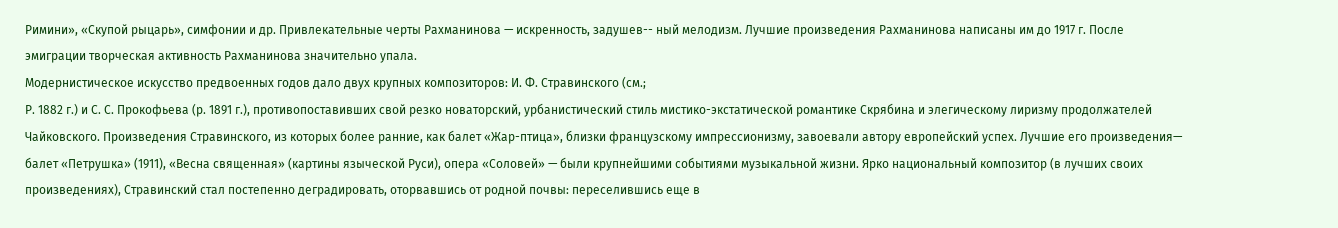Римини», «Скупой рыцарь», симфонии и др. Привлекательные черты Рахманинова — искренность, задушев-- ный мелодизм. Лучшие произведения Рахманинова написаны им до 1917 г. После эмиграции творческая активность Рахманинова значительно упала.
Модернистическое искусство предвоенных годов дало двух крупных композиторов: И. Ф. Стравинского (см.;
Р. 1882 г.) и С. С. Прокофьева (р. 1891 г.), противопоставивших свой резко новаторский, урбанистический стиль мистико-экстатической романтике Скрябина и элегическому лиризму продолжателей Чайковского. Произведения Стравинского, из которых более ранние, как балет «Жар-птица», близки французскому импрессионизму, завоевали автору европейский успех. Лучшие его произведения— балет «Петрушка» (1911), «Весна священная» (картины языческой Руси), опера «Соловей» — были крупнейшими событиями музыкальной жизни. Ярко национальный композитор (в лучших своих произведениях), Стравинский стал постепенно деградировать, оторвавшись от родной почвы: переселившись еще в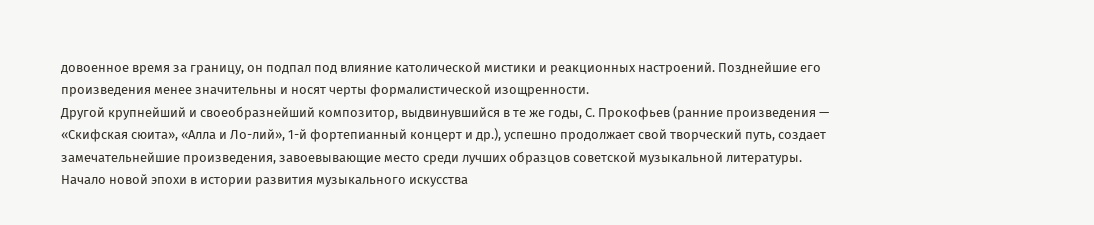довоенное время за границу, он подпал под влияние католической мистики и реакционных настроений. Позднейшие его произведения менее значительны и носят черты формалистической изощренности.
Другой крупнейший и своеобразнейший композитор, выдвинувшийся в те же годы, С. Прокофьев (ранние произведения — «Скифская сюита», «Алла и Ло-лий», 1-й фортепианный концерт и др.), успешно продолжает свой творческий путь, создает замечательнейшие произведения, завоевывающие место среди лучших образцов советской музыкальной литературы.
Начало новой эпохи в истории развития музыкального искусства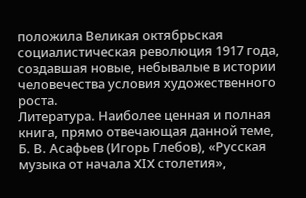положила Великая октябрьская социалистическая революция 1917 года, создавшая новые, небывалые в истории человечества условия художественного роста.
Литература. Наиболее ценная и полная книга, прямо отвечающая данной теме, Б. В. Асафьев (Игорь Глебов), «Русская музыка от начала XIX столетия»,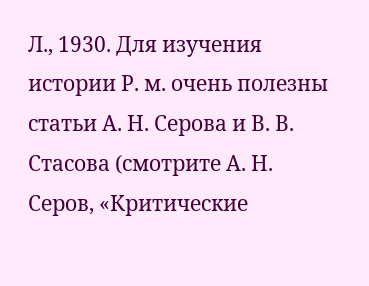Л., 1930. Для изучения истории Р. м. очень полезны статьи А. Н. Серова и В. В. Стасова (смотрите А. Н. Серов, «Критические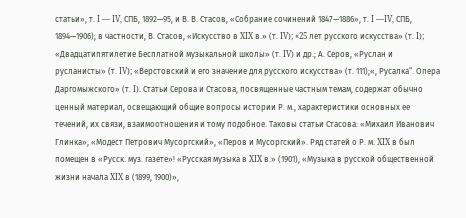статьи», т. I — IV, СПБ, 1892—95, и В. В. Стасов, «Собрание сочинений 1847—1886», т. I —IV, СПБ, 1894—1906); в частности, В. Стасов, «Искусство в XIX в.» (т. IV); «25 лет русского искусства» (т. I); «Двадцатипятилетие Бесплатной музыкальной школы» (т. IV) и др.; А. Серов, «Руслан и русланисты» (т. IV); «Верстовский и его значение для русского искусства» (т. 111);«, Русалка“. Опера Даргомыжского» (т. I). Статьи Серова и Стасова, посвященные частным темам, содержат обычно ценный материал, освещающий общие вопросы истории Р. м., характеристики основных ее течений, их связи, взаимоотношения и тому подобное. Таковы статьи Стасова: «Михаил Иванович Глинка», «Модест Петрович Мусоргский», «Перов и Мусоргский». Ряд статей о Р. м. XIX в был помещен в «Русск. муз. газете»! «Русская музыка в XIX в.» (1901), «Музыка в русской общественной жизни начала XIX в (1899, 1900)»,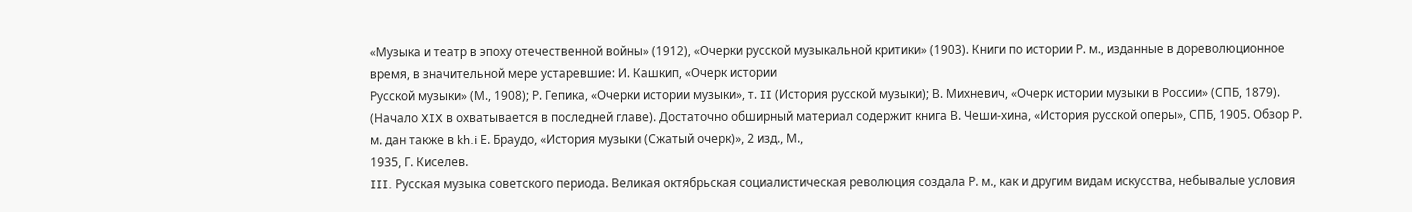«Музыка и театр в эпоху отечественной войны» (1912), «Очерки русской музыкальной критики» (1903). Книги по истории Р. м., изданные в дореволюционное время, в значительной мере устаревшие: И. Кашкип, «Очерк истории
Русской музыки» (М., 1908); Р. Гепика, «Очерки истории музыки», т. II (История русской музыки); В. Михневич, «Очерк истории музыки в России» (СПБ, 1879). (Начало XIX в охватывается в последней главе). Достаточно обширный материал содержит книга В. Чеши-хина, «История русской оперы», СПБ, 1905. Обзор Р. м. дан также в kh.i Е. Браудо, «История музыки (Сжатый очерк)», 2 изд., М.,
1935, Г. Киселев.
III. Русская музыка советского периода. Великая октябрьская социалистическая революция создала Р. м., как и другим видам искусства, небывалые условия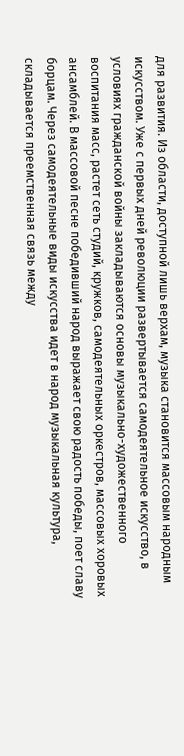для развития. Из области, доступной лишь верхам, музыка становится массовым народным искусством. Уже с первых дней революции развертывается самодеятельное искусство, в условиях гражданской войны закладываются основы музыкально-художественного воспитания масс, растет сеть студий, кружков, самодеятельных оркестров, массовых хоровых ансамблей. В массовой песне победивший народ выражает свою радость победы, поет славу борцам. Через самодеятельные виды искусства идет в народ музыкальная культура, складывается преемственная связь между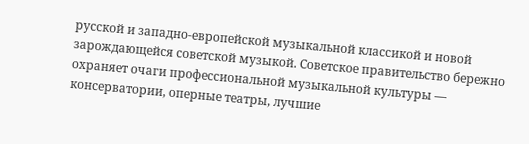русской и западно-европейской музыкальной классикой и новой зарождающейся советской музыкой. Советское правительство бережно охраняет очаги профессиональной музыкальной культуры — консерватории, оперные театры, лучшие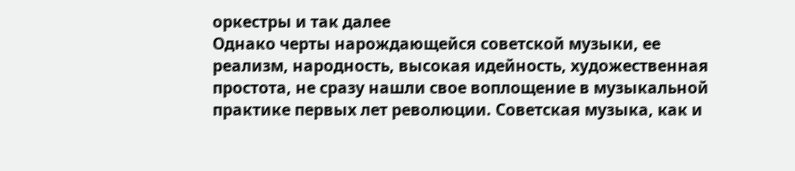оркестры и так далее
Однако черты нарождающейся советской музыки, ее реализм, народность, высокая идейность, художественная простота, не сразу нашли свое воплощение в музыкальной практике первых лет революции. Советская музыка, как и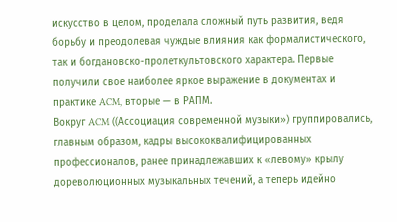искусство в целом, проделала сложный путь развития, ведя борьбу и преодолевая чуждые влияния как формалистического, так и богдановско-пролеткультовского характера. Первые получили свое наиболее яркое выражение в документах и практике ACM, вторые — в РАПМ.
Вокруг ACM ((Ассоциация современной музыки») группировались, главным образом, кадры высококвалифицированных профессионалов, ранее принадлежавших к «левому» крылу дореволюционных музыкальных течений, а теперь идейно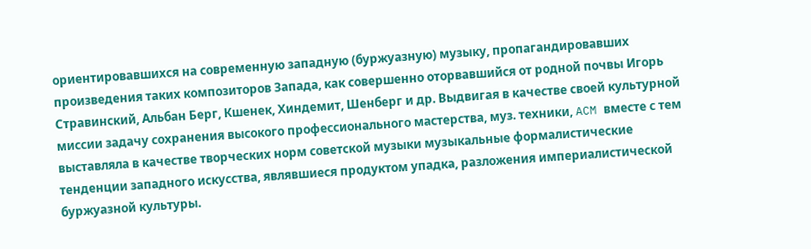ориентировавшихся на современную западную (буржуазную) музыку, пропагандировавших произведения таких композиторов Запада, как совершенно оторвавшийся от родной почвы Игорь Стравинский, Альбан Берг, Кшенек, Хиндемит, Шенберг и др. Выдвигая в качестве своей культурной миссии задачу сохранения высокого профессионального мастерства, муз. техники, ACM вместе с тем выставляла в качестве творческих норм советской музыки музыкальные формалистические тенденции западного искусства, являвшиеся продуктом упадка, разложения империалистической буржуазной культуры.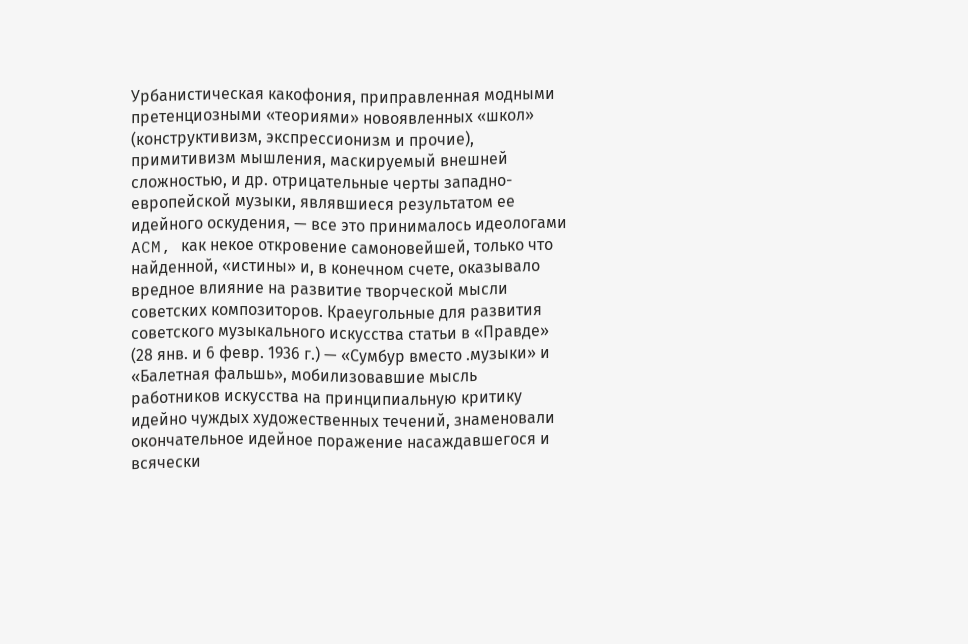Урбанистическая какофония, приправленная модными претенциозными «теориями» новоявленных «школ» (конструктивизм, экспрессионизм и прочие), примитивизм мышления, маскируемый внешней сложностью, и др. отрицательные черты западно-европейской музыки, являвшиеся результатом ее идейного оскудения, — все это принималось идеологами ACM, как некое откровение самоновейшей, только что найденной, «истины» и, в конечном счете, оказывало вредное влияние на развитие творческой мысли советских композиторов. Краеугольные для развития советского музыкального искусства статьи в «Правде» (28 янв. и 6 февр. 1936 г.) — «Сумбур вместо .музыки» и «Балетная фальшь», мобилизовавшие мысль работников искусства на принципиальную критику идейно чуждых художественных течений, знаменовали окончательное идейное поражение насаждавшегося и всячески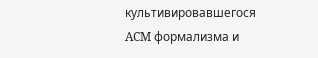культивировавшегося ACM формализма и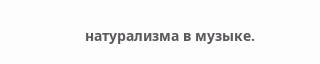натурализма в музыке.